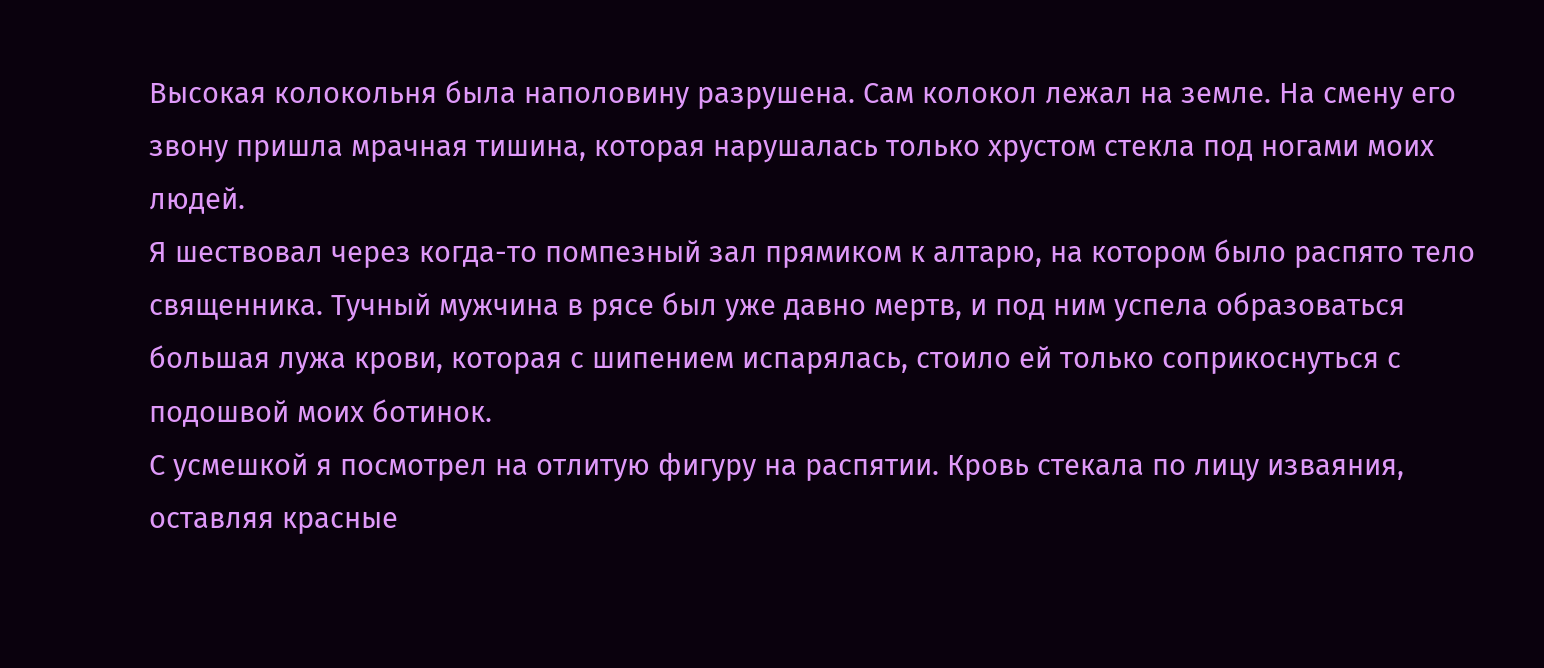Высокая колокольня была наполовину разрушена. Сам колокол лежал на земле. На смену его звону пришла мрачная тишина, которая нарушалась только хрустом стекла под ногами моих людей.
Я шествовал через когда-то помпезный зал прямиком к алтарю, на котором было распято тело священника. Тучный мужчина в рясе был уже давно мертв, и под ним успела образоваться большая лужа крови, которая с шипением испарялась, стоило ей только соприкоснуться с подошвой моих ботинок.
С усмешкой я посмотрел на отлитую фигуру на распятии. Кровь стекала по лицу изваяния, оставляя красные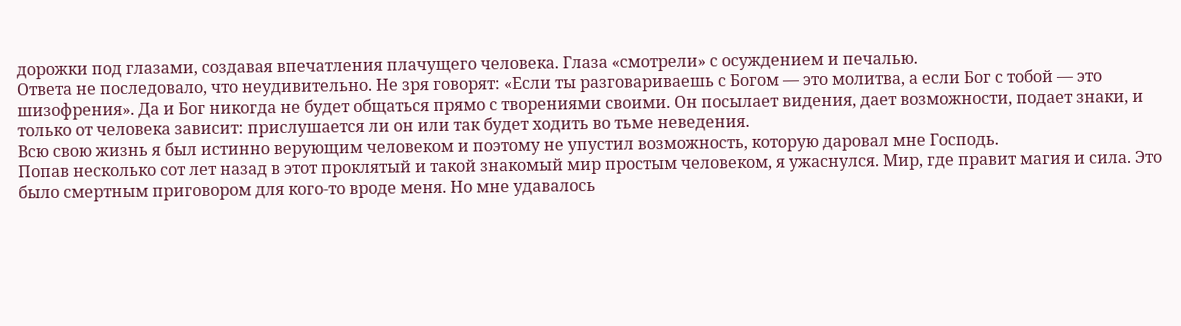дорожки под глазами, создавая впечатления плачущего человека. Глаза «смотрели» с осуждением и печалью.
Ответа не последовало, что неудивительно. Не зря говорят: «Если ты разговариваешь с Богом — это молитва, а если Бог с тобой — это шизофрения». Да и Бог никогда не будет общаться прямо с творениями своими. Он посылает видения, дает возможности, подает знаки, и только от человека зависит: прислушается ли он или так будет ходить во тьме неведения.
Всю свою жизнь я был истинно верующим человеком и поэтому не упустил возможность, которую даровал мне Господь.
Попав несколько сот лет назад в этот проклятый и такой знакомый мир простым человеком, я ужаснулся. Мир, где правит магия и сила. Это было смертным приговором для кого-то вроде меня. Но мне удавалось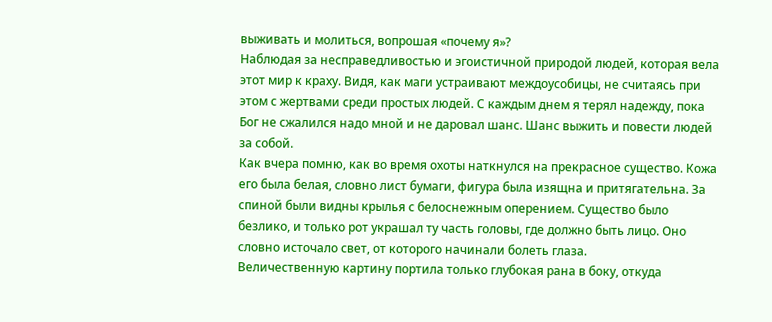выживать и молиться, вопрошая «почему я»?
Наблюдая за несправедливостью и эгоистичной природой людей, которая вела этот мир к краху. Видя, как маги устраивают междоусобицы, не считаясь при этом с жертвами среди простых людей. С каждым днем я терял надежду, пока Бог не сжалился надо мной и не даровал шанс. Шанс выжить и повести людей за собой.
Как вчера помню, как во время охоты наткнулся на прекрасное существо. Кожа его была белая, словно лист бумаги, фигура была изящна и притягательна. За спиной были видны крылья с белоснежным оперением. Существо было безлико, и только рот украшал ту часть головы, где должно быть лицо. Оно словно источало свет, от которого начинали болеть глаза.
Величественную картину портила только глубокая рана в боку, откуда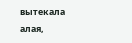вытекала алая,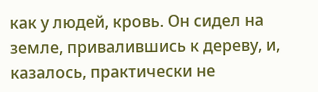как у людей, кровь. Он сидел на земле, привалившись к дереву, и, казалось, практически не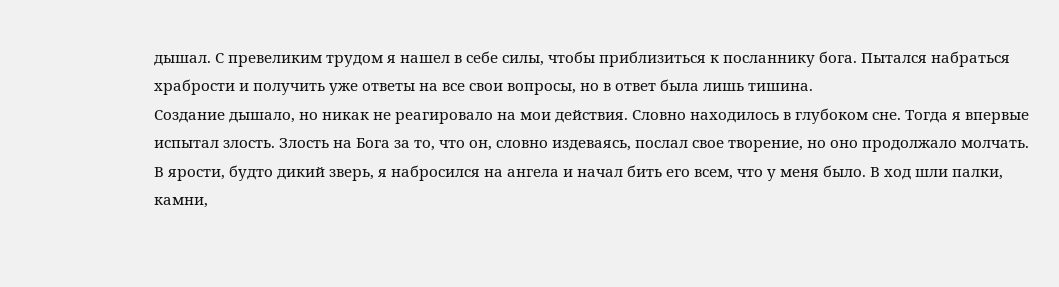дышал. С превеликим трудом я нашел в себе силы, чтобы приблизиться к посланнику бога. Пытался набраться храбрости и получить уже ответы на все свои вопросы, но в ответ была лишь тишина.
Создание дышало, но никак не реагировало на мои действия. Словно находилось в глубоком сне. Тогда я впервые испытал злость. Злость на Бога за то, что он, словно издеваясь, послал свое творение, но оно продолжало молчать. В ярости, будто дикий зверь, я набросился на ангела и начал бить его всем, что у меня было. В ход шли палки, камни,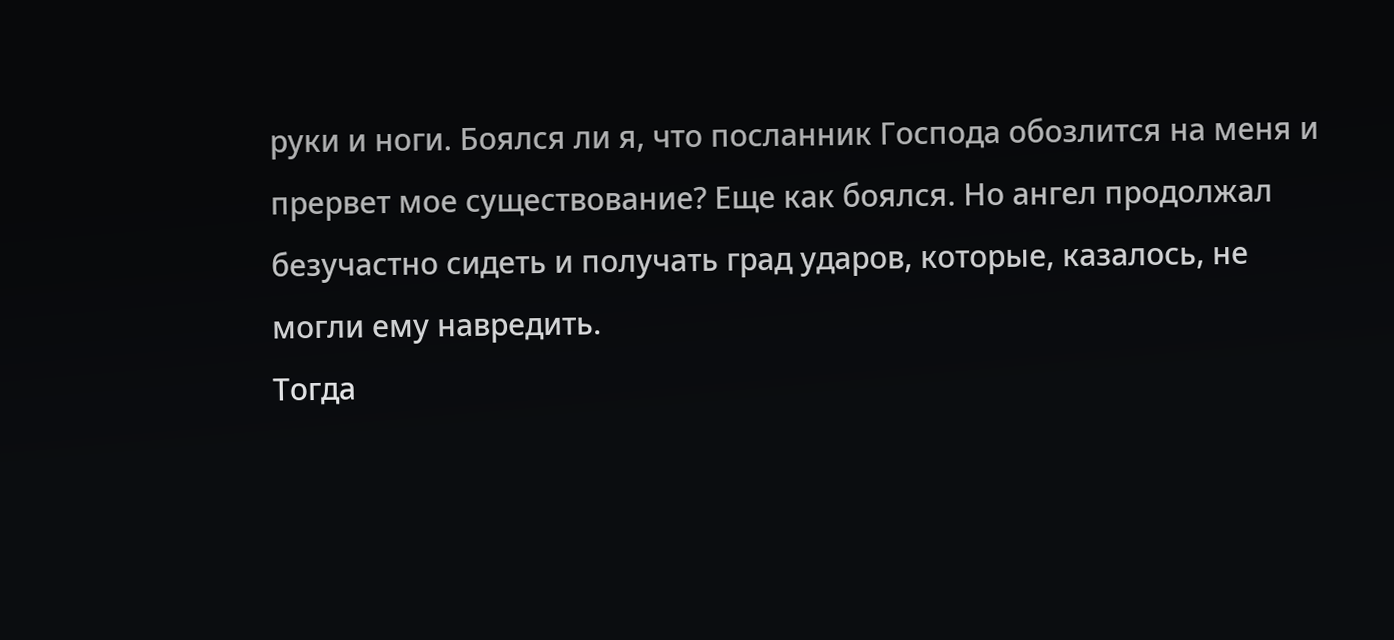руки и ноги. Боялся ли я, что посланник Господа обозлится на меня и прервет мое существование? Еще как боялся. Но ангел продолжал безучастно сидеть и получать град ударов, которые, казалось, не могли ему навредить.
Тогда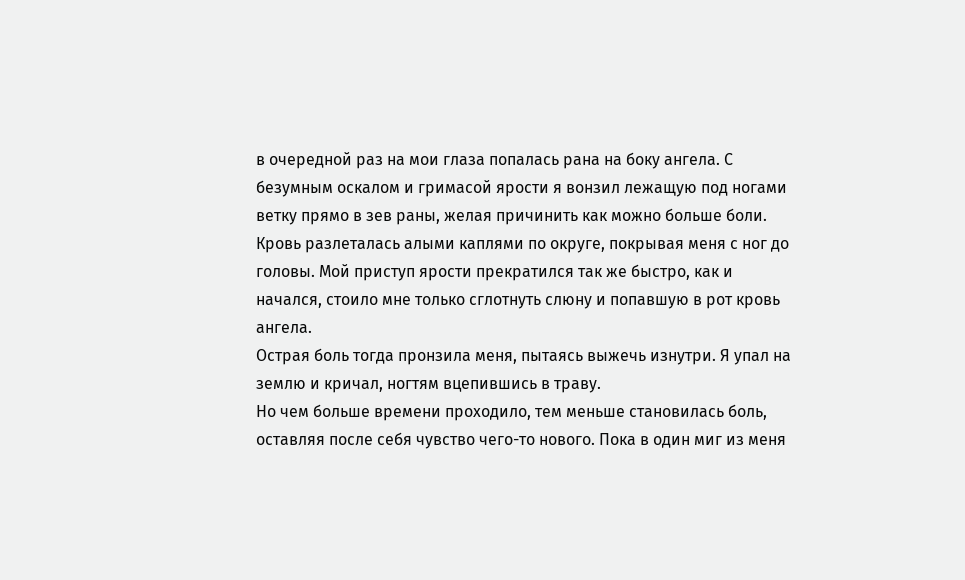в очередной раз на мои глаза попалась рана на боку ангела. С безумным оскалом и гримасой ярости я вонзил лежащую под ногами ветку прямо в зев раны, желая причинить как можно больше боли. Кровь разлеталась алыми каплями по округе, покрывая меня с ног до головы. Мой приступ ярости прекратился так же быстро, как и начался, стоило мне только сглотнуть слюну и попавшую в рот кровь ангела.
Острая боль тогда пронзила меня, пытаясь выжечь изнутри. Я упал на землю и кричал, ногтям вцепившись в траву.
Но чем больше времени проходило, тем меньше становилась боль, оставляя после себя чувство чего-то нового. Пока в один миг из меня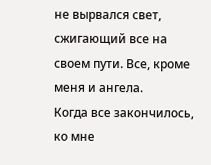не вырвался свет, сжигающий все на своем пути. Все, кроме меня и ангела.
Когда все закончилось, ко мне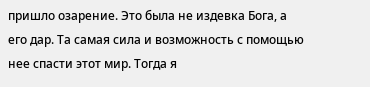пришло озарение. Это была не издевка Бога, а его дар. Та самая сила и возможность с помощью нее спасти этот мир. Тогда я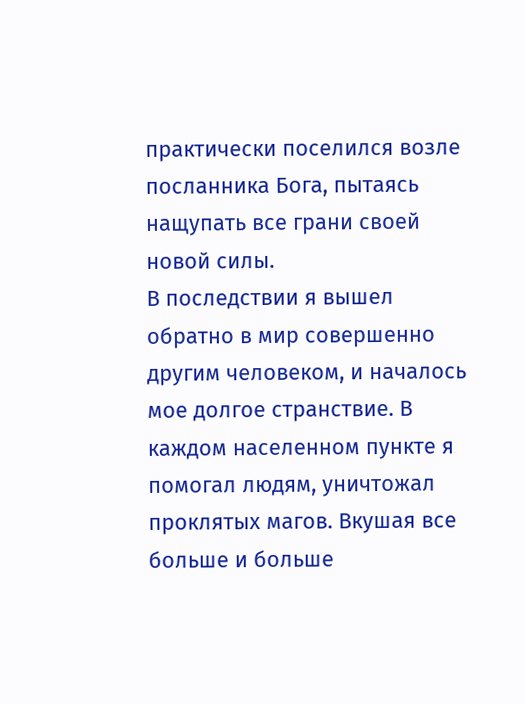практически поселился возле посланника Бога, пытаясь нащупать все грани своей новой силы.
В последствии я вышел обратно в мир совершенно другим человеком, и началось мое долгое странствие. В каждом населенном пункте я помогал людям, уничтожал проклятых магов. Вкушая все больше и больше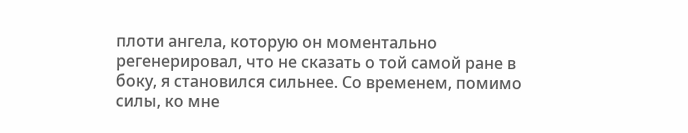плоти ангела, которую он моментально регенерировал, что не сказать о той самой ране в боку, я становился сильнее. Со временем, помимо силы, ко мне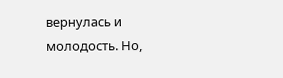вернулась и молодость. Но,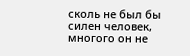сколь не был бы силен человек, многого он не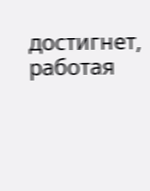достигнет, работая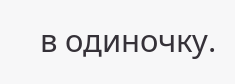в одиночку.